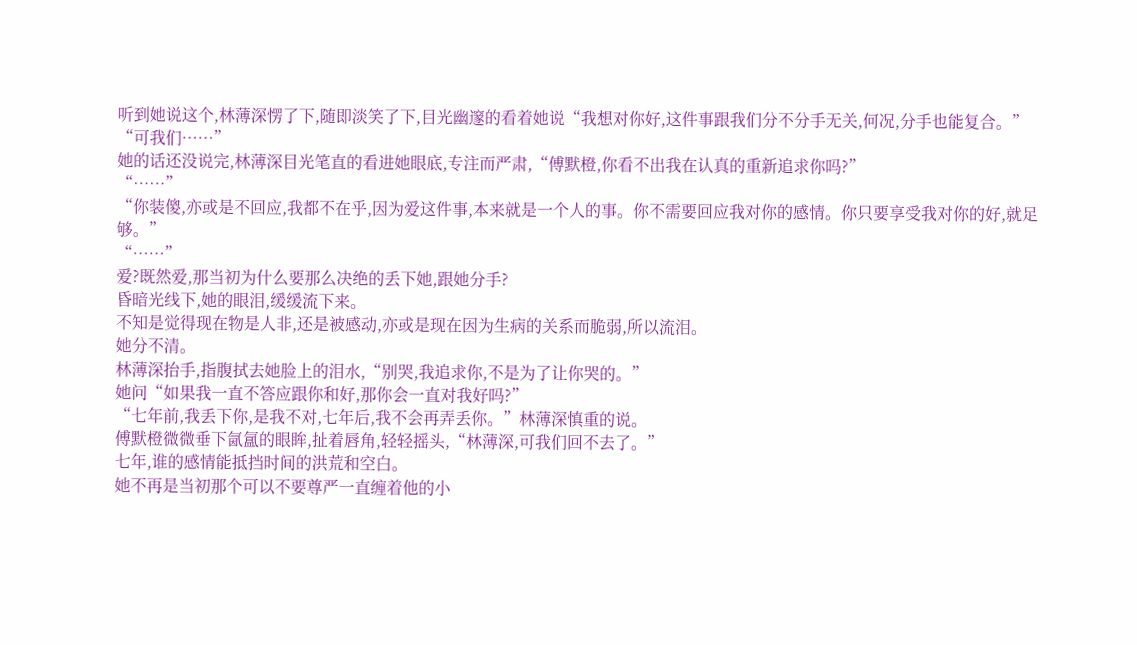听到她说这个,林薄深愣了下,随即淡笑了下,目光幽邃的看着她说“我想对你好,这件事跟我们分不分手无关,何况,分手也能复合。”
“可我们……”
她的话还没说完,林薄深目光笔直的看进她眼底,专注而严肃,“傅默橙,你看不出我在认真的重新追求你吗?”
“……”
“你装傻,亦或是不回应,我都不在乎,因为爱这件事,本来就是一个人的事。你不需要回应我对你的感情。你只要享受我对你的好,就足够。”
“……”
爱?既然爱,那当初为什么要那么决绝的丢下她,跟她分手?
昏暗光线下,她的眼泪,缓缓流下来。
不知是觉得现在物是人非,还是被感动,亦或是现在因为生病的关系而脆弱,所以流泪。
她分不清。
林薄深抬手,指腹拭去她脸上的泪水,“别哭,我追求你,不是为了让你哭的。”
她问“如果我一直不答应跟你和好,那你会一直对我好吗?”
“七年前,我丢下你,是我不对,七年后,我不会再弄丢你。”林薄深慎重的说。
傅默橙微微垂下氤氲的眼眸,扯着唇角,轻轻摇头,“林薄深,可我们回不去了。”
七年,谁的感情能抵挡时间的洪荒和空白。
她不再是当初那个可以不要尊严一直缠着他的小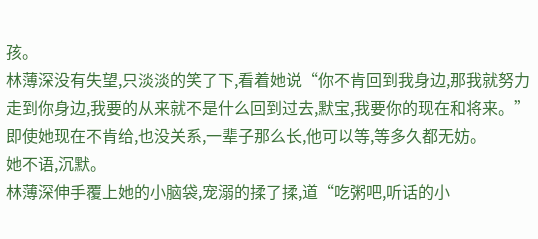孩。
林薄深没有失望,只淡淡的笑了下,看着她说“你不肯回到我身边,那我就努力走到你身边,我要的从来就不是什么回到过去,默宝,我要你的现在和将来。”
即使她现在不肯给,也没关系,一辈子那么长,他可以等,等多久都无妨。
她不语,沉默。
林薄深伸手覆上她的小脑袋,宠溺的揉了揉,道“吃粥吧,听话的小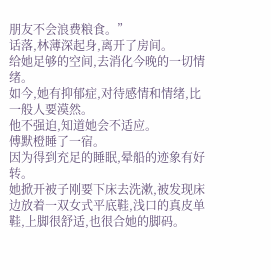朋友不会浪费粮食。”
话落,林薄深起身,离开了房间。
给她足够的空间,去消化今晚的一切情绪。
如今,她有抑郁症,对待感情和情绪,比一般人要漠然。
他不强迫,知道她会不适应。
傅默橙睡了一宿。
因为得到充足的睡眠,晕船的迹象有好转。
她掀开被子刚要下床去洗漱,被发现床边放着一双女式平底鞋,浅口的真皮单鞋,上脚很舒适,也很合她的脚码。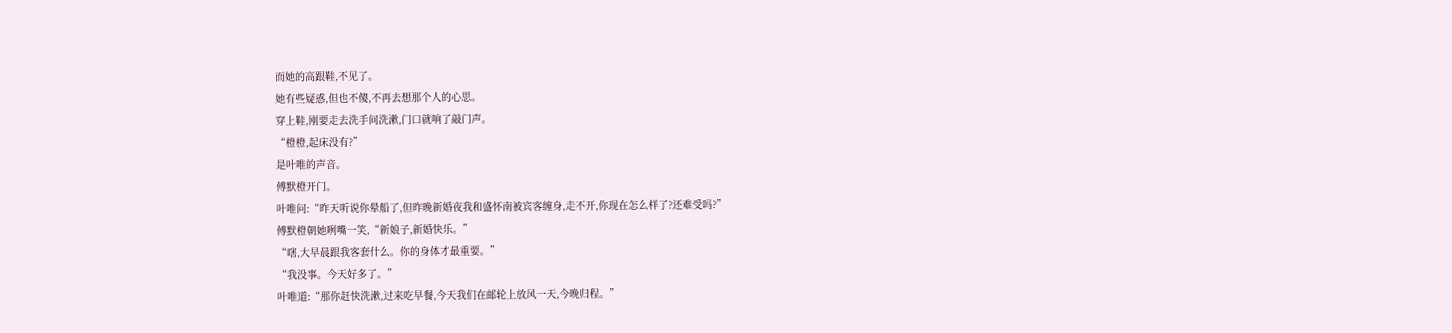而她的高跟鞋,不见了。
她有些疑惑,但也不傻,不再去想那个人的心思。
穿上鞋,刚要走去洗手间洗漱,门口就响了敲门声。
“橙橙,起床没有?”
是叶唯的声音。
傅默橙开门。
叶唯问:“昨天听说你晕船了,但昨晚新婚夜我和盛怀南被宾客缠身,走不开,你现在怎么样了?还难受吗?”
傅默橙朝她咧嘴一笑,“新娘子,新婚快乐。”
“嗐,大早晨跟我客套什么。你的身体才最重要。”
“我没事。今天好多了。”
叶唯道:“那你赶快洗漱,过来吃早餐,今天我们在邮轮上放风一天,今晚归程。”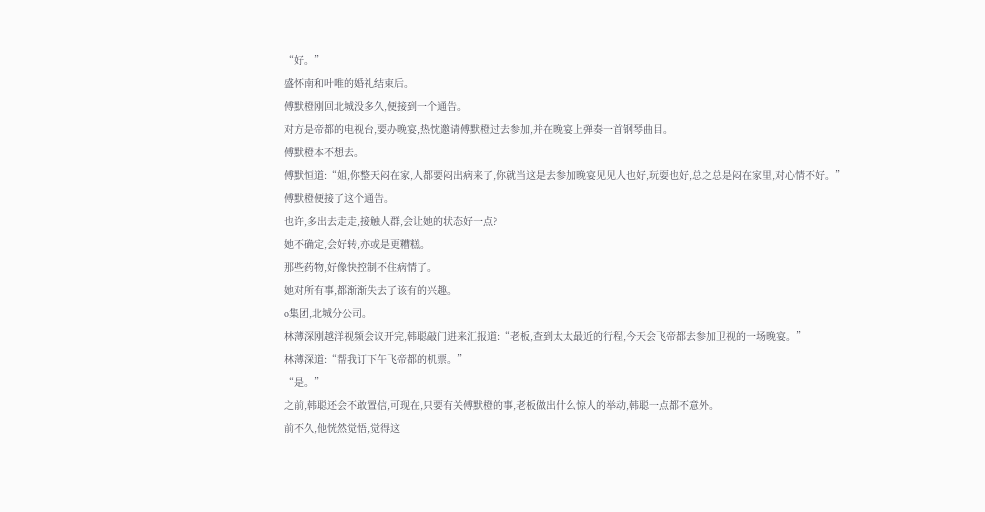“好。”
盛怀南和叶唯的婚礼结束后。
傅默橙刚回北城没多久,便接到一个通告。
对方是帝都的电视台,要办晚宴,热忱邀请傅默橙过去参加,并在晚宴上弹奏一首钢琴曲目。
傅默橙本不想去。
傅默恒道:“姐,你整天闷在家,人都要闷出病来了,你就当这是去参加晚宴见见人也好,玩耍也好,总之总是闷在家里,对心情不好。”
傅默橙便接了这个通告。
也许,多出去走走,接触人群,会让她的状态好一点?
她不确定,会好转,亦或是更糟糕。
那些药物,好像快控制不住病情了。
她对所有事,都渐渐失去了该有的兴趣。
o集团,北城分公司。
林薄深刚越洋视频会议开完,韩聪敲门进来汇报道:“老板,查到太太最近的行程,今天会飞帝都去参加卫视的一场晚宴。”
林薄深道:“帮我订下午飞帝都的机票。”
“是。”
之前,韩聪还会不敢置信,可现在,只要有关傅默橙的事,老板做出什么惊人的举动,韩聪一点都不意外。
前不久,他恍然觉悟,觉得这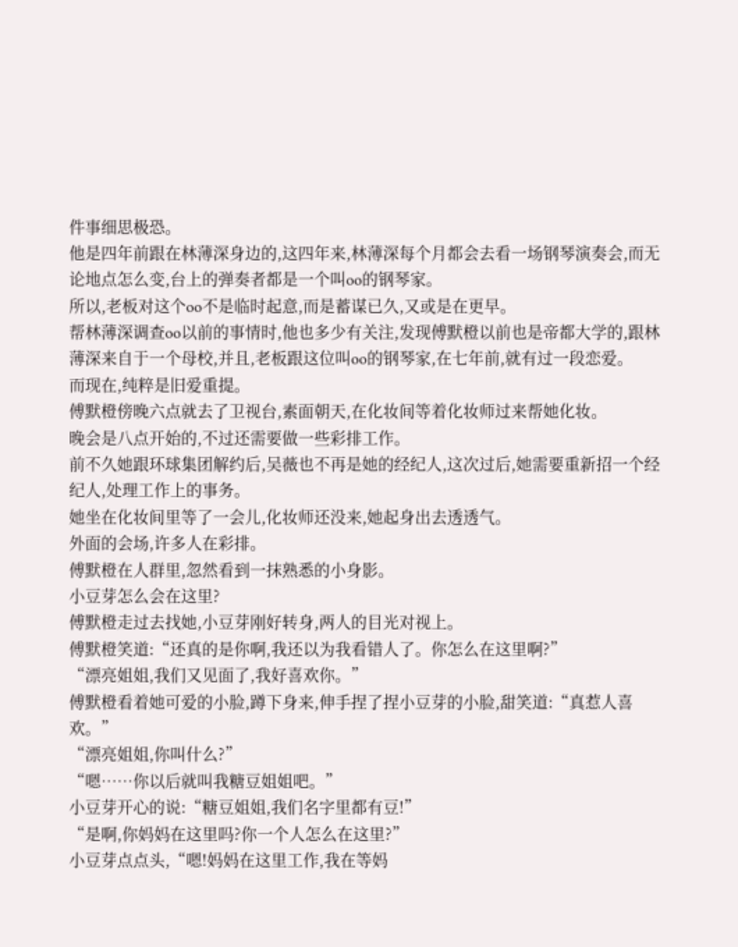件事细思极恐。
他是四年前跟在林薄深身边的,这四年来,林薄深每个月都会去看一场钢琴演奏会,而无论地点怎么变,台上的弹奏者都是一个叫oo的钢琴家。
所以,老板对这个oo不是临时起意,而是蓄谋已久,又或是在更早。
帮林薄深调查oo以前的事情时,他也多少有关注,发现傅默橙以前也是帝都大学的,跟林薄深来自于一个母校,并且,老板跟这位叫oo的钢琴家,在七年前,就有过一段恋爱。
而现在,纯粹是旧爱重提。
傅默橙傍晚六点就去了卫视台,素面朝天,在化妆间等着化妆师过来帮她化妆。
晚会是八点开始的,不过还需要做一些彩排工作。
前不久她跟环球集团解约后,吴薇也不再是她的经纪人,这次过后,她需要重新招一个经纪人,处理工作上的事务。
她坐在化妆间里等了一会儿,化妆师还没来,她起身出去透透气。
外面的会场,许多人在彩排。
傅默橙在人群里,忽然看到一抹熟悉的小身影。
小豆芽怎么会在这里?
傅默橙走过去找她,小豆芽刚好转身,两人的目光对视上。
傅默橙笑道:“还真的是你啊,我还以为我看错人了。你怎么在这里啊?”
“漂亮姐姐,我们又见面了,我好喜欢你。”
傅默橙看着她可爱的小脸,蹲下身来,伸手捏了捏小豆芽的小脸,甜笑道:“真惹人喜欢。”
“漂亮姐姐,你叫什么?”
“嗯……你以后就叫我糖豆姐姐吧。”
小豆芽开心的说:“糖豆姐姐,我们名字里都有豆!”
“是啊,你妈妈在这里吗?你一个人怎么在这里?”
小豆芽点点头,“嗯!妈妈在这里工作,我在等妈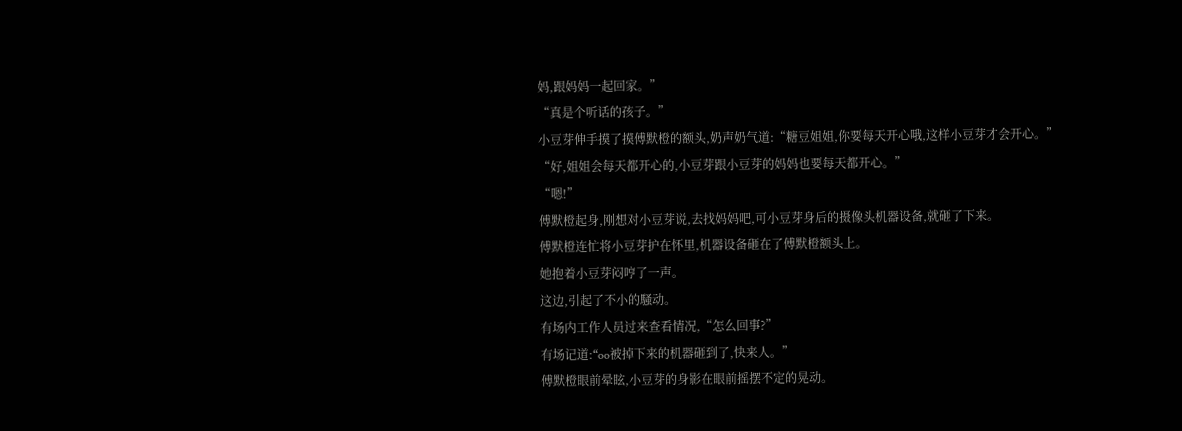妈,跟妈妈一起回家。”
“真是个听话的孩子。”
小豆芽伸手摸了摸傅默橙的额头,奶声奶气道:“糖豆姐姐,你要每天开心哦,这样小豆芽才会开心。”
“好,姐姐会每天都开心的,小豆芽跟小豆芽的妈妈也要每天都开心。”
“嗯!”
傅默橙起身,刚想对小豆芽说,去找妈妈吧,可小豆芽身后的摄像头机器设备,就砸了下来。
傅默橙连忙将小豆芽护在怀里,机器设备砸在了傅默橙额头上。
她抱着小豆芽闷哼了一声。
这边,引起了不小的騒动。
有场内工作人员过来查看情况,“怎么回事?”
有场记道:“oo被掉下来的机器砸到了,快来人。”
傅默橙眼前晕眩,小豆芽的身影在眼前摇摆不定的晃动。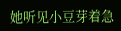她听见小豆芽着急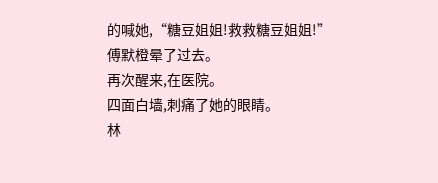的喊她,“糖豆姐姐!救救糖豆姐姐!”
傅默橙晕了过去。
再次醒来,在医院。
四面白墙,刺痛了她的眼睛。
林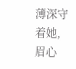薄深守着她,眉心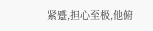紧蹙,担心至极,他俯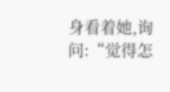身看着她,询问:“觉得怎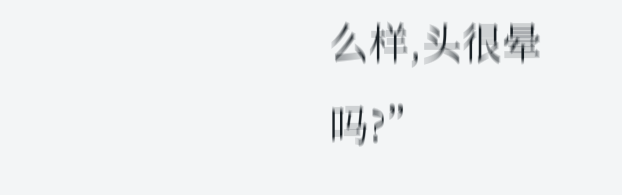么样,头很晕吗?”